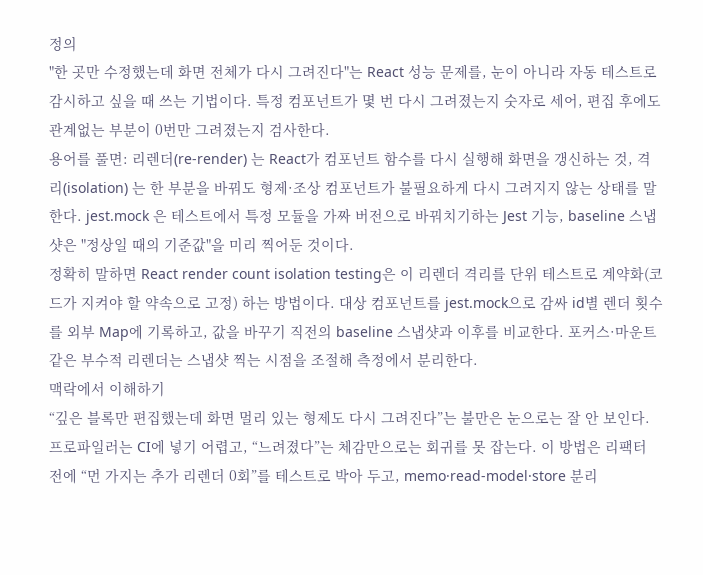정의
"한 곳만 수정했는데 화면 전체가 다시 그려진다"는 React 성능 문제를, 눈이 아니라 자동 테스트로 감시하고 싶을 때 쓰는 기법이다. 특정 컴포넌트가 몇 번 다시 그려졌는지 숫자로 세어, 편집 후에도 관계없는 부분이 0번만 그려졌는지 검사한다.
용어를 풀면: 리렌더(re-render) 는 React가 컴포넌트 함수를 다시 실행해 화면을 갱신하는 것, 격리(isolation) 는 한 부분을 바꿔도 형제·조상 컴포넌트가 불필요하게 다시 그려지지 않는 상태를 말한다. jest.mock 은 테스트에서 특정 모듈을 가짜 버전으로 바꿔치기하는 Jest 기능, baseline 스냅샷은 "정상일 때의 기준값"을 미리 찍어둔 것이다.
정확히 말하면 React render count isolation testing은 이 리렌더 격리를 단위 테스트로 계약화(코드가 지켜야 할 약속으로 고정) 하는 방법이다. 대상 컴포넌트를 jest.mock으로 감싸 id별 렌더 횟수를 외부 Map에 기록하고, 값을 바꾸기 직전의 baseline 스냅샷과 이후를 비교한다. 포커스·마운트 같은 부수적 리렌더는 스냅샷 찍는 시점을 조절해 측정에서 분리한다.
맥락에서 이해하기
“깊은 블록만 편집했는데 화면 멀리 있는 형제도 다시 그려진다”는 불만은 눈으로는 잘 안 보인다. 프로파일러는 CI에 넣기 어렵고, “느려졌다”는 체감만으로는 회귀를 못 잡는다. 이 방법은 리팩터 전에 “먼 가지는 추가 리렌더 0회”를 테스트로 박아 두고, memo·read-model·store 분리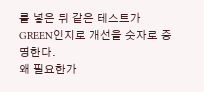를 넣은 뒤 같은 테스트가 GREEN인지로 개선을 숫자로 증명한다.
왜 필요한가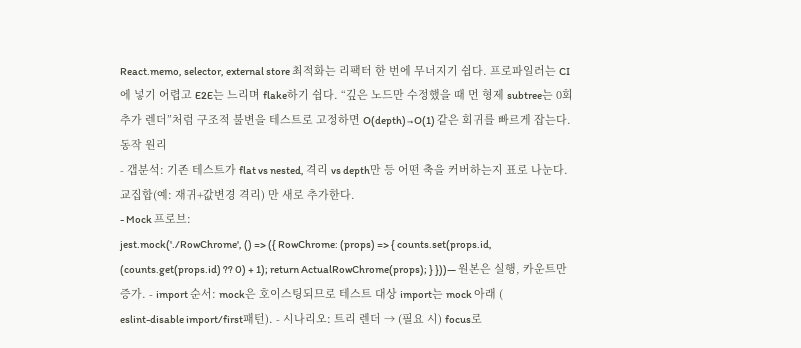React.memo, selector, external store 최적화는 리팩터 한 번에 무너지기 쉽다. 프로파일러는 CI에 넣기 어렵고 E2E는 느리며 flake하기 쉽다. “깊은 노드만 수정했을 때 먼 형제 subtree는 0회 추가 렌더”처럼 구조적 불변을 테스트로 고정하면 O(depth)→O(1) 같은 회귀를 빠르게 잡는다.
동작 원리
- 갭분석: 기존 테스트가 flat vs nested, 격리 vs depth만 등 어떤 축을 커버하는지 표로 나눈다. 교집합(예: 재귀+값변경 격리) 만 새로 추가한다.
- Mock 프로브:
jest.mock('./RowChrome', () => ({ RowChrome: (props) => { counts.set(props.id, (counts.get(props.id) ?? 0) + 1); return ActualRowChrome(props); } }))— 원본은 실행, 카운트만 증가. - import 순서: mock은 호이스팅되므로 테스트 대상 import는 mock 아래 (
eslint-disable import/first패턴). - 시나리오: 트리 렌더 → (필요 시) focus로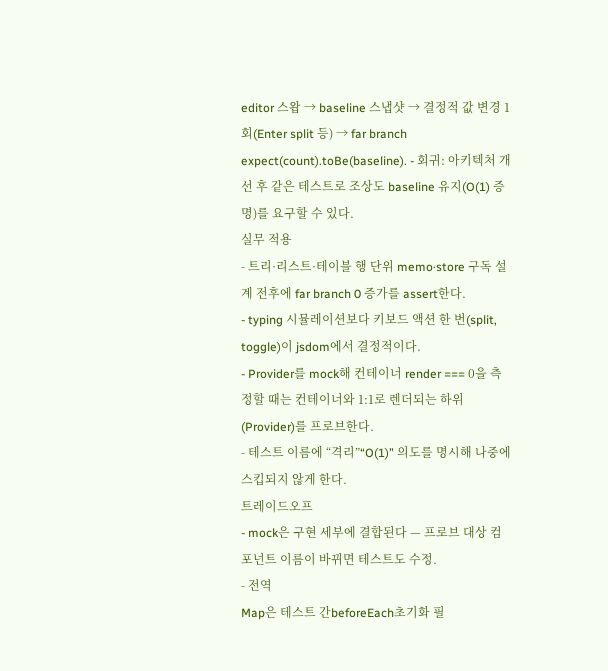editor 스왑 → baseline 스냅샷 → 결정적 값 변경 1회(Enter split 등) → far branch
expect(count).toBe(baseline). - 회귀: 아키텍처 개선 후 같은 테스트로 조상도 baseline 유지(O(1) 증명)를 요구할 수 있다.
실무 적용
- 트리·리스트·테이블 행 단위 memo·store 구독 설계 전후에 far branch 0 증가를 assert한다.
- typing 시뮬레이션보다 키보드 액션 한 번(split, toggle)이 jsdom에서 결정적이다.
- Provider를 mock해 컨테이너 render === 0을 측정할 때는 컨테이너와 1:1로 렌더되는 하위(Provider)를 프로브한다.
- 테스트 이름에 “격리”“O(1)” 의도를 명시해 나중에 스킵되지 않게 한다.
트레이드오프
- mock은 구현 세부에 결합된다 — 프로브 대상 컴포넌트 이름이 바뀌면 테스트도 수정.
- 전역
Map은 테스트 간beforeEach초기화 필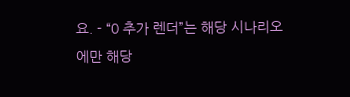요. - “0 추가 렌더”는 해당 시나리오에만 해당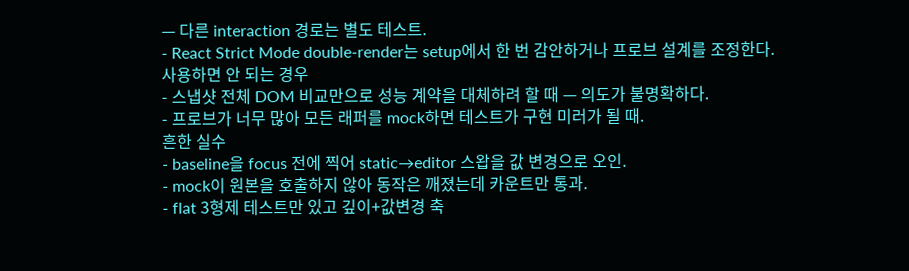— 다른 interaction 경로는 별도 테스트.
- React Strict Mode double-render는 setup에서 한 번 감안하거나 프로브 설계를 조정한다.
사용하면 안 되는 경우
- 스냅샷 전체 DOM 비교만으로 성능 계약을 대체하려 할 때 — 의도가 불명확하다.
- 프로브가 너무 많아 모든 래퍼를 mock하면 테스트가 구현 미러가 될 때.
흔한 실수
- baseline을 focus 전에 찍어 static→editor 스왑을 값 변경으로 오인.
- mock이 원본을 호출하지 않아 동작은 깨졌는데 카운트만 통과.
- flat 3형제 테스트만 있고 깊이+값변경 축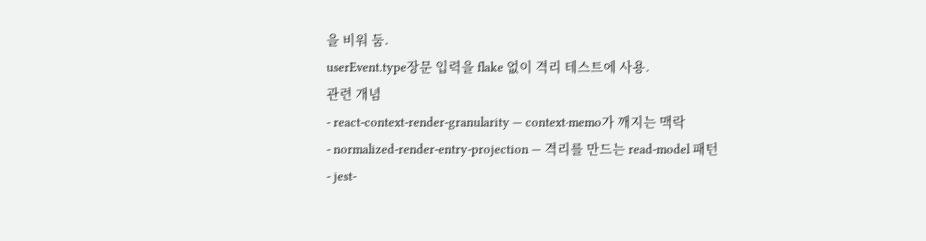을 비워 둠.
userEvent.type장문 입력을 flake 없이 격리 테스트에 사용.
관련 개념
- react-context-render-granularity — context·memo가 깨지는 맥락
- normalized-render-entry-projection — 격리를 만드는 read-model 패턴
- jest-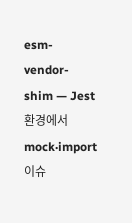esm-vendor-shim — Jest 환경에서 mock·import 이슈